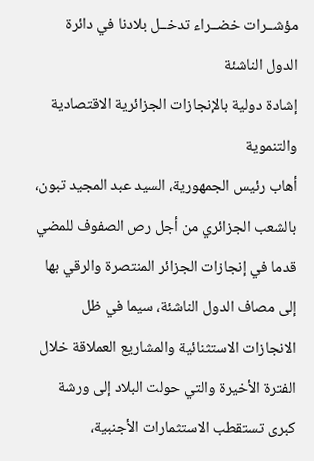مؤشــرات خضــراء تدخــل بلادنا في دائرة الدول الناشئة
إشادة دولية بالإنجازات الجزائرية الاقتصادية والتنموية
أهاب رئيس الجمهورية، السيد عبد المجيد تبون، بالشعب الجزائري من أجل رص الصفوف للمضي قدما في إنجازات الجزائر المنتصرة والرقي بها إلى مصاف الدول الناشئة، سيما في ظل الانجازات الاستثنائية والمشاريع العملاقة خلال الفترة الأخيرة والتي حولت البلاد إلى ورشة كبرى تستقطب الاستثمارات الأجنبية،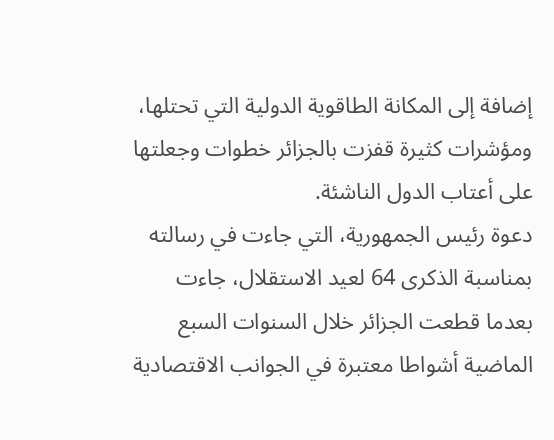إضافة إلى المكانة الطاقوية الدولية التي تحتلها، ومؤشرات كثيرة قفزت بالجزائر خطوات وجعلتها على أعتاب الدول الناشئة.
دعوة رئيس الجمهورية، التي جاءت في رسالته بمناسبة الذكرى 64 لعيد الاستقلال، جاءت بعدما قطعت الجزائر خلال السنوات السبع الماضية أشواطا معتبرة في الجوانب الاقتصادية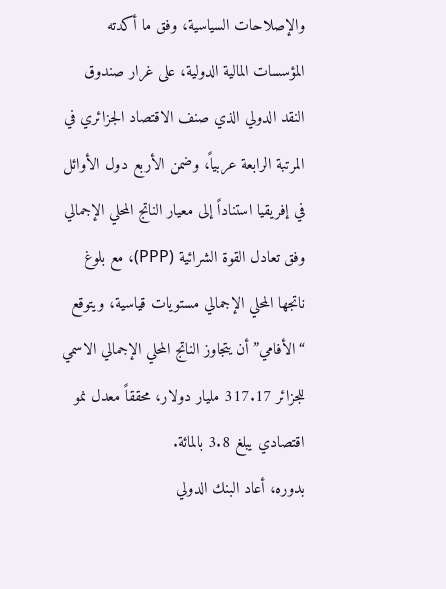والإصلاحات السياسية، وفق ما أكدته المؤسسات المالية الدولية، على غرار صندوق النقد الدولي الذي صنف الاقتصاد الجزائري في المرتبة الرابعة عربياً، وضمن الأربع دول الأوائل في إفريقيا استناداً إلى معيار الناتج المحلي الإجمالي وفق تعادل القوة الشرائية (PPP)، مع بلوغ ناتجها المحلي الإجمالي مستويات قياسية، ويتوقع “الأفامي” أن يتجاوز الناتج المحلي الإجمالي الاسمي للجزائر 317.17 مليار دولار، محققاً معدل نمو اقتصادي يبلغ 3.8 بالمائة.
بدوره، أعاد البنك الدولي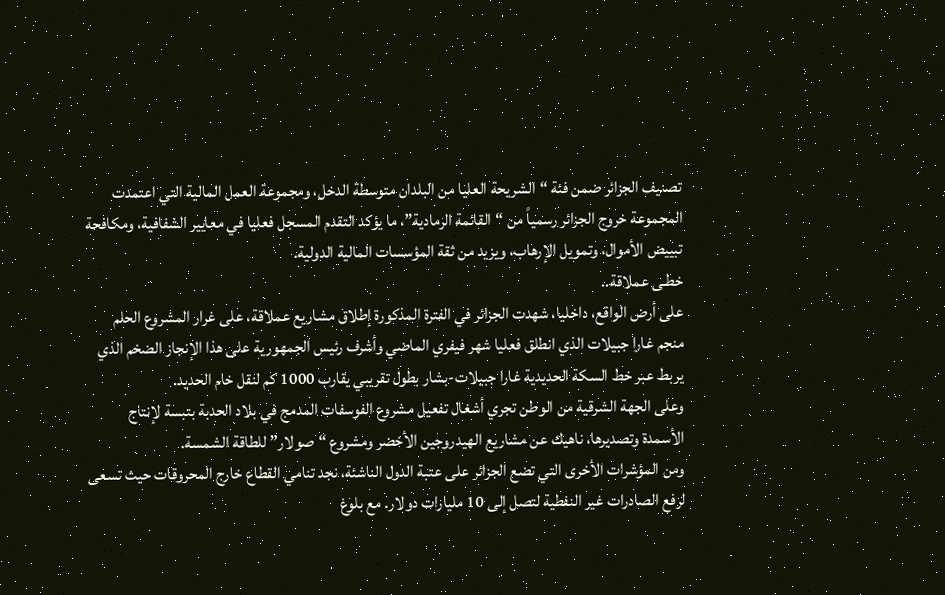تصنيف الجزائر ضمن فئة “الشريحة العليا من البلدان متوسطة الدخل، ومجموعة العمل المالية التي اعتمدت المجموعة خروج الجزائر رسمياً من “القائمة الرمادية”، ما يؤكد التقدم المسجل فعليا في معايير الشفافية، ومكافحة تبييض الأموال، وتمويل الإرهاب، ويزيد من ثقة المؤسسات المالية الدولية.
خطـى عملاقة..
على أرض الواقع، داخليا، شهدت الجزائر في الفترة المذكورة إطلاق مشاريع عملاقة، على غرار المشروع الحلم منجم غارا جبيلات الذي انطلق فعليا شهر فيفري الماضي وأشرف رئيس الجمهورية على هذا الإنجاز الضخم الذي يربط عبر خط السكة الحديدية غارا جبيلات-بشار بطول تقريبي يقارب 1000 كم لنقل خام الحديد.
وعلى الجهة الشرقية من الوطن تجري أشغال تفعيل مشروع الفوسفات المدمج في بلاد الحدبة بتبسة لإنتاج الأسمدة وتصديرها، ناهيك عن مشاريع الهيدروجين الأخضر ومشروع “صولار” للطاقة الشمسة.
ومن المؤشرات الأخرى التي تضع الجزائر على عتبة الدول الناشئة، نجد تنامي القطاع خارج المحروقات حيث تسعى لرفع الصادرات غير النفطية لتصل إلى 10 مليارات دولار. مع بلوغ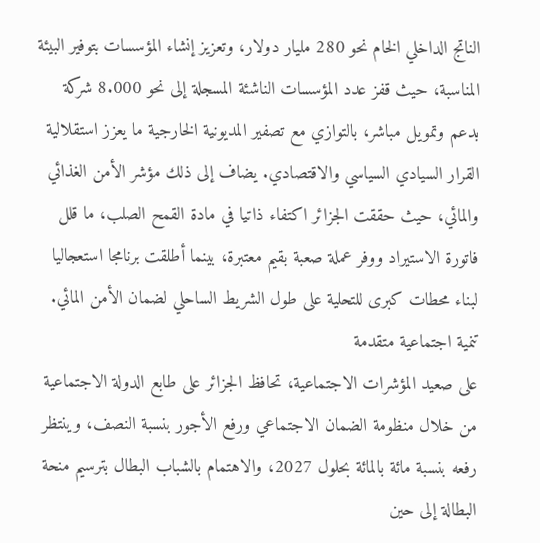الناتج الداخلي الخام نحو 280 مليار دولار، وتعزيز إنشاء المؤسسات بتوفير البيئة المناسبة، حيث قفز عدد المؤسسات الناشئة المسجلة إلى نحو 8.000 شركة بدعم وتمويل مباشر، بالتوازي مع تصفير المديونية الخارجية ما يعزز استقلالية القرار السيادي السياسي والاقتصادي. يضاف إلى ذلك مؤشر الأمن الغذائي والمائي، حيث حققت الجزائر اكتفاء ذاتيا في مادة القمح الصلب، ما قلل فاتورة الاستيراد ووفر عملة صعبة بقيم معتبرة، بينما أطلقت برنامجا استعجاليا لبناء محطات كبرى للتحلية على طول الشريط الساحلي لضمان الأمن المائي.
تنمية اجتماعية متقدمة
على صعيد المؤشرات الاجتماعية، تحافظ الجزائر على طابع الدولة الاجتماعية من خلال منظومة الضمان الاجتماعي ورفع الأجور بنسبة النصف، وينتظر رفعه بنسبة مائة بالمائة بحلول 2027، والاهتمام بالشباب البطال بترسيم منحة البطالة إلى حين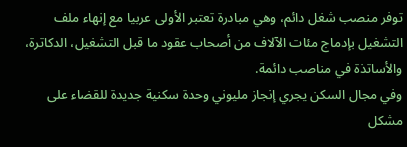توفر منصب شغل دائم، وهي مبادرة تعتبر الأولى عربيا مع إنهاء ملف التشغيل بإدماج مئات الآلاف من أصحاب عقود ما قبل التشغيل، الدكاترة، والأساتذة في مناصب دائمة.
وفي مجال السكن يجري إنجاز مليوني وحدة سكنية جديدة للقضاء على مشكل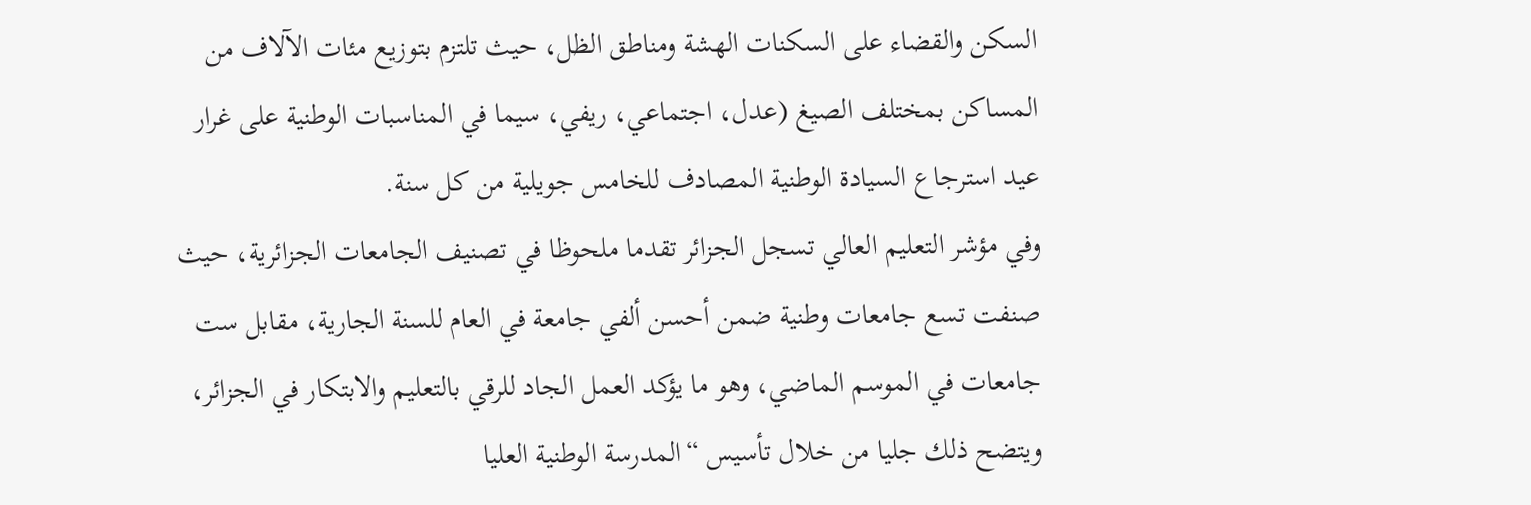السكن والقضاء على السكنات الهشة ومناطق الظل، حيث تلتزم بتوزيع مئات الآلاف من المساكن بمختلف الصيغ (عدل، اجتماعي، ريفي، سيما في المناسبات الوطنية على غرار عيد استرجاع السيادة الوطنية المصادف للخامس جويلية من كل سنة.
وفي مؤشر التعليم العالي تسجل الجزائر تقدما ملحوظا في تصنيف الجامعات الجزائرية، حيث صنفت تسع جامعات وطنية ضمن أحسن ألفي جامعة في العام للسنة الجارية، مقابل ست جامعات في الموسم الماضي، وهو ما يؤكد العمل الجاد للرقي بالتعليم والابتكار في الجزائر، ويتضح ذلك جليا من خلال تأسيس “المدرسة الوطنية العليا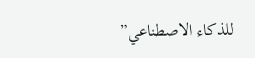للذكاء الاصطناعي”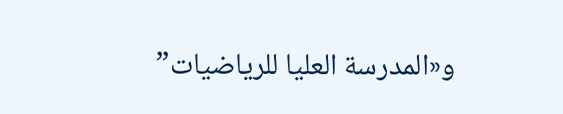و«المدرسة العليا للرياضيات”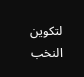لتكوين النخب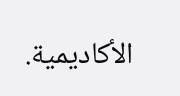الأكاديمية.